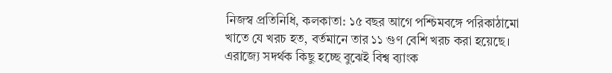নিজস্ব প্রতিনিধি, কলকাতা: ১৫ বছর আগে পশ্চিমবঙ্গে পরিকাঠামো খাতে যে খরচ হত, বর্তমানে তার ১১ গুণ বেশি খরচ করা হয়েছে। এরাজ্যে সদর্থক কিছু হচ্ছে বুঝেই বিশ্ব ব্যাংক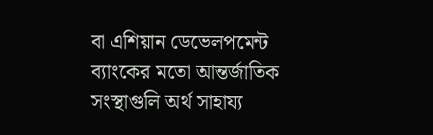বা এশিয়ান ডেভেলপমেন্ট ব্যাংকের মতো আন্তর্জাতিক সংস্থাগুলি অর্থ সাহায্য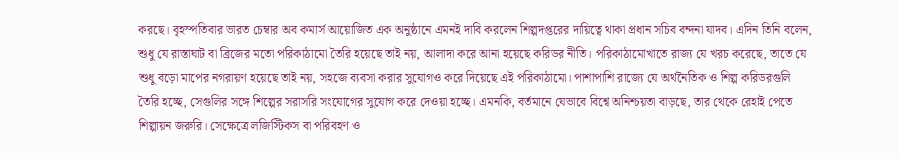করছে। বৃহস্পতিবার ভারত চেম্বার অব কমার্স আয়োজিত এক অনুষ্ঠানে এমনই দাবি করলেন শিল্পদপ্তরের দায়িত্বে থাকা প্রধান সচিব বন্দনা যাদব। এদিন তিনি বলেন, শুধু যে রাস্তাঘাট বা ব্রিজের মতো পরিকাঠামো তৈরি হয়েছে তাই নয়, আলাদা করে আনা হয়েছে করিডর নীতি। পরিকাঠামোখাতে রাজ্য যে খরচ করেছে, তাতে যে শুধু বড়ো মাপের নগরায়ণ হয়েছে তাই নয়, সহজে ব্যবসা করার সুযোগও করে দিয়েছে এই পরিকাঠামো। পাশাপাশি রাজ্যে যে অর্থনৈতিক ও শিল্প করিডরগুলি তৈরি হচ্ছে, সেগুলির সঙ্গে শিল্পের সরাসরি সংযোগের সুযোগ করে দেওয়া হচ্ছে। এমনকি, বর্তমানে যেভাবে বিশ্বে অনিশ্চয়তা বাড়ছে, তার থেকে রেহাই পেতে শিল্পায়ন জরুরি। সেক্ষেত্রে লজিস্টিকস বা পরিবহণ ও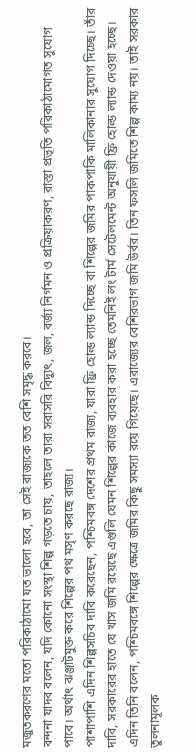মজুতকরণের মতো পরিকাঠামো যত ভালো হবে, তা সেই রাজ্যকে তত বেশি সমৃদ্ধ করবে।
বন্দনা যাদব বলেন, যদি কোনো সংস্থা শিল্প গড়তে চায়, তাহলে তারা সরাসরি বিদ্যুৎ, জল, বর্জ্য নির্গমন ও প্রক্রিয়াকরণ, রাস্তা প্রভৃতি পরিকাঠামোগত সুযোগ পাবে। অর্থাৎ ঝঞ্জাটমুক্ত করে শিল্পের পথ মসৃণ করছে রাজ্য।
পাশাপাশি এদিন শিল্পসচিব দাবি করেছেন, পশ্চিমবঙ্গ দেশের প্রথম রাজ্য, যারা ফ্রি হোল্ড ল্যান্ড দিচ্ছে বা শিল্পের জমির পাকপাকি মালিকানার সুযোগ দিচ্ছে। তাঁর দাবি, সরকারের হাতে যে খাস জমি রয়েছে এগুলি যেমন শিল্পের কাজে ব্যবহার করা হচ্ছে তেমনিই লং টার্ম সেটেলমেন্ট অনুযায়ী ফ্রি হোল্ড ল্যান্ড দেওয়া হচ্ছে। এদিন তিনি বলেন, পশ্চিমবঙ্গে শিল্পের ক্ষেত্রে জমির কিছু সমস্যা রয়ে গিয়েছে। এরাজ্যের বেশিরভাগ জমি উর্বর। তিন ফসলি জমিতে শিল্প কাম্য নয়। তাই সরকার তুলনামূলক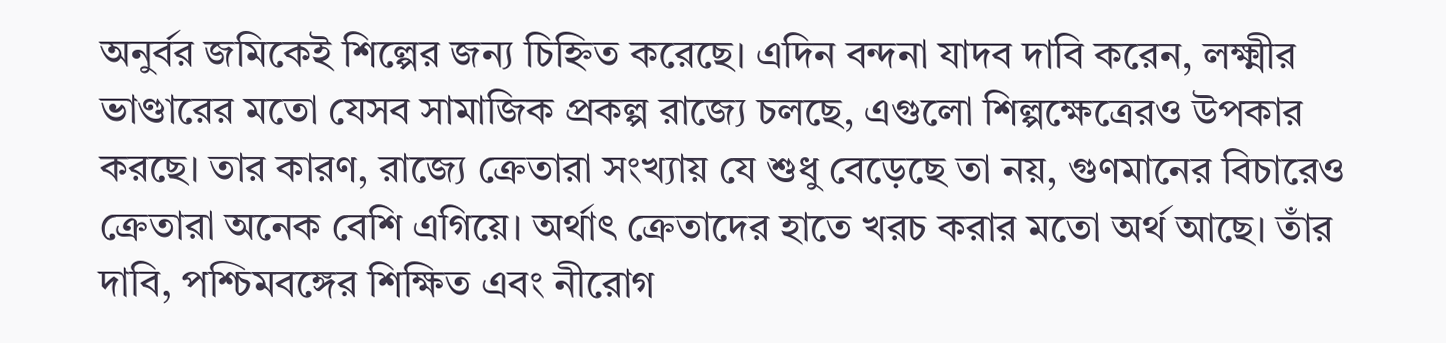অনুর্বর জমিকেই শিল্পের জন্য চিহ্নিত করেছে। এদিন বন্দনা যাদব দাবি করেন, লক্ষ্মীর ভাণ্ডারের মতো যেসব সামাজিক প্রকল্প রাজ্যে চলছে, এগুলো শিল্পক্ষেত্রেরও উপকার করছে। তার কারণ, রাজ্যে ক্রেতারা সংখ্যায় যে শুধু বেড়েছে তা নয়, গুণমানের বিচারেও ক্রেতারা অনেক বেশি এগিয়ে। অর্থাৎ ক্রেতাদের হাতে খরচ করার মতো অর্থ আছে। তাঁর দাবি, পশ্চিমবঙ্গের শিক্ষিত এবং নীরোগ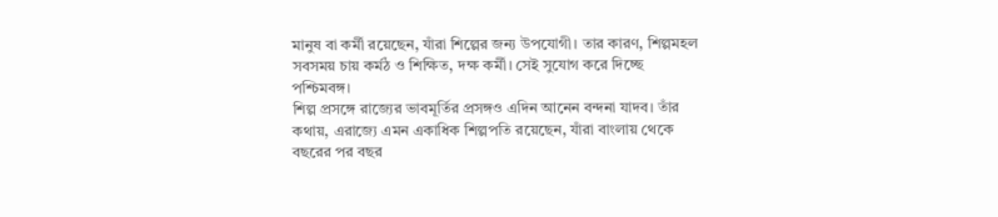মানুষ বা কর্মী রয়েছেন, যাঁরা শিল্পের জন্য উপযোগী। তার কারণ, শিল্পমহল সবসময় চায় কর্মঠ ও শিক্ষিত, দক্ষ কর্মী। সেই সুযোগ করে দিচ্ছে পশ্চিমবঙ্গ।
শিল্প প্রসঙ্গে রাজ্যের ভাবমূর্তির প্রসঙ্গও এদিন আনেন বন্দনা যাদব। তাঁর কথায়, এরাজ্যে এমন একাধিক শিল্পপতি রয়েছেন, যাঁরা বাংলায় থেকে বছরের পর বছর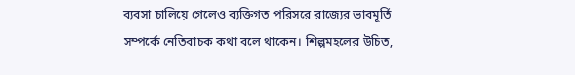ব্যবসা চালিয়ে গেলেও ব্যক্তিগত পরিসরে রাজ্যের ভাবমূর্তি সম্পর্কে নেতিবাচক কথা বলে থাকেন। শিল্পমহলের উচিত,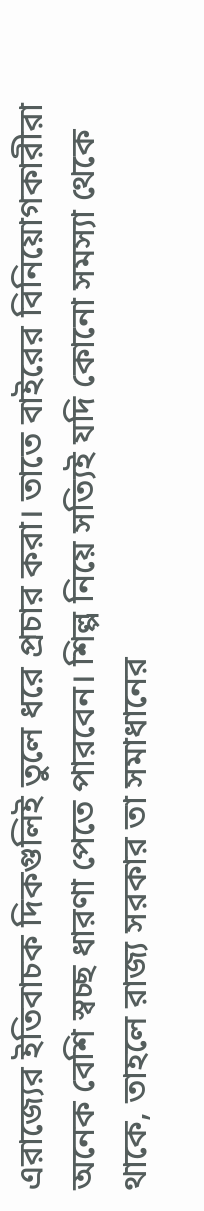এরাজ্যের ইতিবাচক দিকগুলিই তুলে ধরে প্রচার করা। তাতে বাইরের বিনিয়োগকারীরা অনেক বেশি স্বচ্ছ ধারণা পেতে পারবেন। শিল্প নিয়ে সত্যিই যদি কোনো সমস্যা থেকে থাকে, তাহলে রাজ্য সরকার তা সমাধানের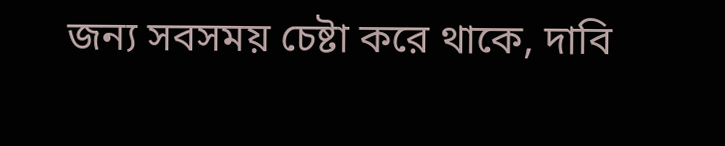জন্য সবসময় চেষ্টা করে থাকে, দাবি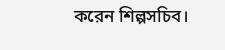করেন শিল্পসচিব।